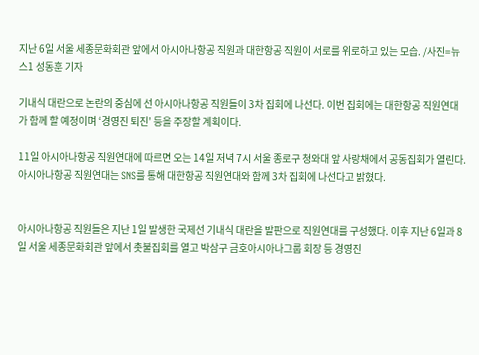지난 6일 서울 세종문화회관 앞에서 아시아나항공 직원과 대한항공 직원이 서로를 위로하고 있는 모습. /사진=뉴스1 성동훈 기자

기내식 대란으로 논란의 중심에 선 아시아나항공 직원들이 3차 집회에 나선다. 이번 집회에는 대한항공 직원연대가 함께 할 예정이며 ‘경영진 퇴진’ 등을 주장할 계획이다.

11일 아시아나항공 직원연대에 따르면 오는 14일 저녁 7시 서울 종로구 청와대 앞 사랑채에서 공동집회가 열린다. 아시아나항공 직원연대는 SNS를 통해 대한항공 직원연대와 함께 3차 집회에 나선다고 밝혔다.


아시아나항공 직원들은 지난 1일 발생한 국제선 기내식 대란을 발판으로 직원연대를 구성했다. 이후 지난 6일과 8일 서울 세종문화회관 앞에서 촛불집회를 열고 박삼구 금호아시아나그룹 회장 등 경영진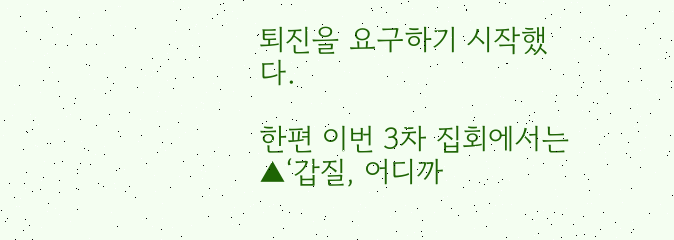퇴진을 요구하기 시작했다.

한편 이번 3차 집회에서는 ▲‘갑질, 어디까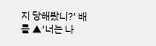지 당해봤니?’ 배틀 ▲‘너는 나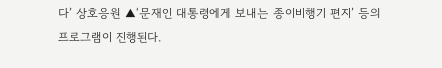다’ 상호응원 ▲‘문재인 대통령에게 보내는 종이비행기 편지’ 등의 프로그램이 진행된다.